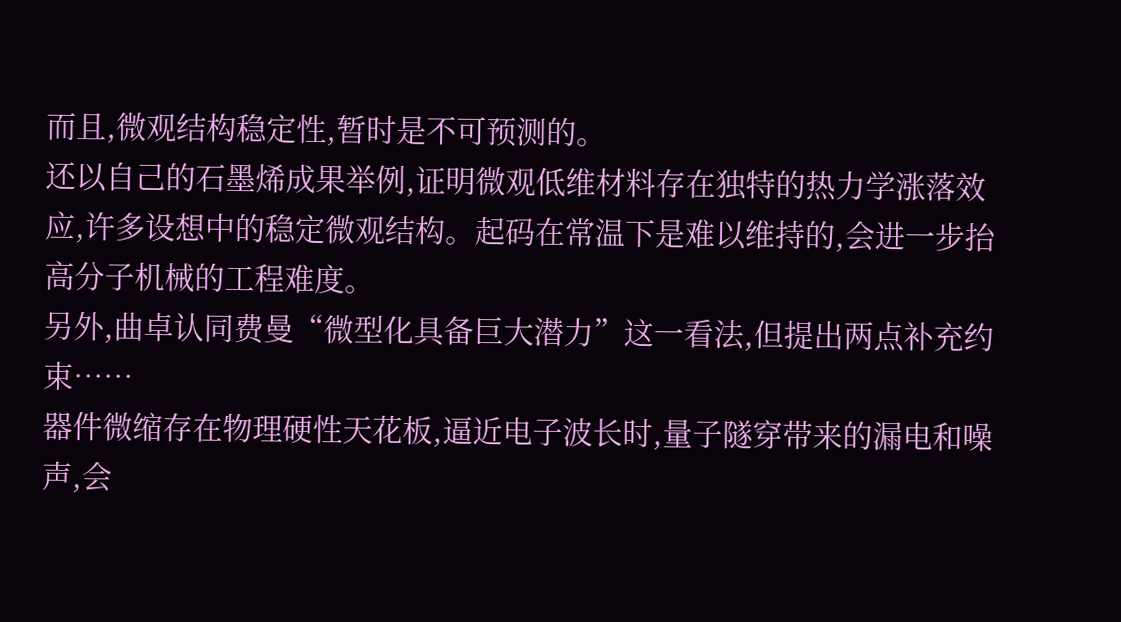而且,微观结构稳定性,暂时是不可预测的。
还以自己的石墨烯成果举例,证明微观低维材料存在独特的热力学涨落效应,许多设想中的稳定微观结构。起码在常温下是难以维持的,会进一步抬高分子机械的工程难度。
另外,曲卓认同费曼“微型化具备巨大潜力”这一看法,但提出两点补充约束……
器件微缩存在物理硬性天花板,逼近电子波长时,量子隧穿带来的漏电和噪声,会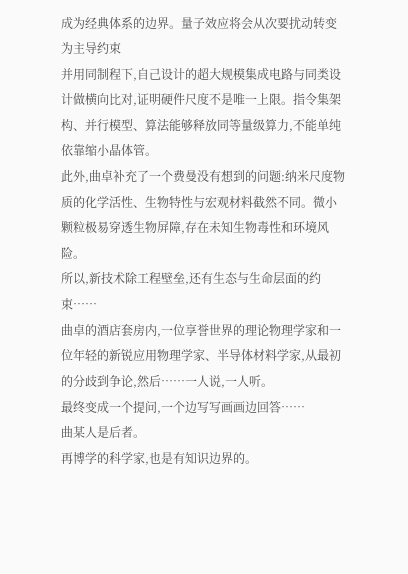成为经典体系的边界。量子效应将会从次要扰动转变为主导约束
并用同制程下,自己设计的超大规模集成电路与同类设计做横向比对,证明硬件尺度不是唯一上限。指令集架构、并行模型、算法能够释放同等量级算力,不能单纯依靠缩小晶体管。
此外,曲卓补充了一个费曼没有想到的问题:纳米尺度物质的化学活性、生物特性与宏观材料截然不同。微小颗粒极易穿透生物屏障,存在未知生物毒性和环境风险。
所以,新技术除工程壁垒,还有生态与生命层面的约束……
曲卓的酒店套房内,一位享誉世界的理论物理学家和一位年轻的新锐应用物理学家、半导体材料学家,从最初的分歧到争论,然后……一人说,一人听。
最终变成一个提问,一个边写写画画边回答……
曲某人是后者。
再博学的科学家,也是有知识边界的。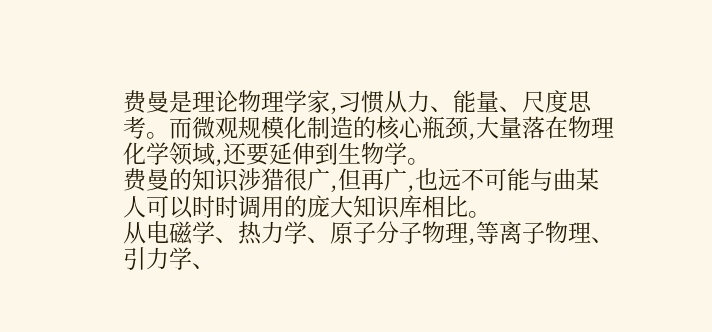费曼是理论物理学家,习惯从力、能量、尺度思考。而微观规模化制造的核心瓶颈,大量落在物理化学领域,还要延伸到生物学。
费曼的知识涉猎很广,但再广,也远不可能与曲某人可以时时调用的庞大知识库相比。
从电磁学、热力学、原子分子物理,等离子物理、引力学、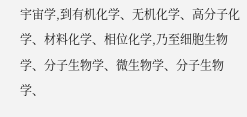宇宙学,到有机化学、无机化学、高分子化学、材料化学、相位化学,乃至细胞生物学、分子生物学、微生物学、分子生物学、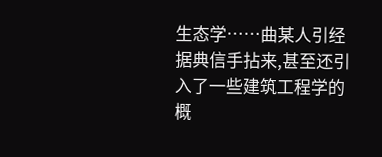生态学……曲某人引经据典信手拈来,甚至还引入了一些建筑工程学的概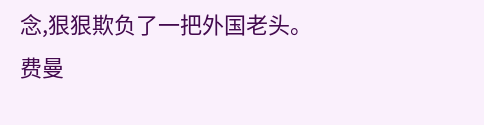念,狠狠欺负了一把外国老头。
费曼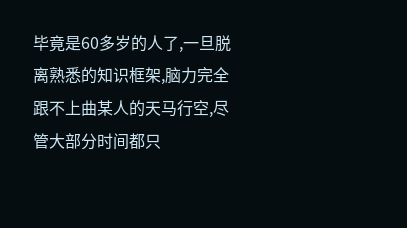毕竟是60多岁的人了,一旦脱离熟悉的知识框架,脑力完全跟不上曲某人的天马行空,尽管大部分时间都只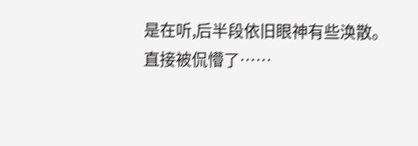是在听,后半段依旧眼神有些涣散。
直接被侃懵了……